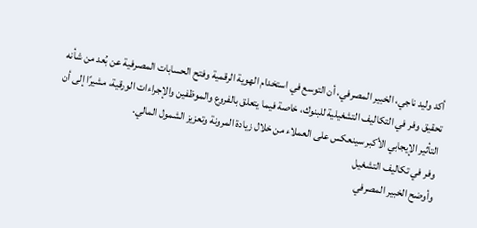أكد وليد ناجي، الخبير المصرفي، أن التوسع في استخدام الهوية الرقمية وفتح الحسابات المصرفية عن بُعد من شأنه تحقيق وفر في التكاليف التشغيلية للبنوك، خاصة فيما يتعلق بالفروع والموظفين والإجراءات الورقية، مشيرًا إلى أن التأثير الإيجابي الأكبر سينعكس على العملاء من خلال زيادة المرونة وتعزيز الشمول المالي.
وفر في تكاليف التشغيل
وأوضح الخبير المصرفي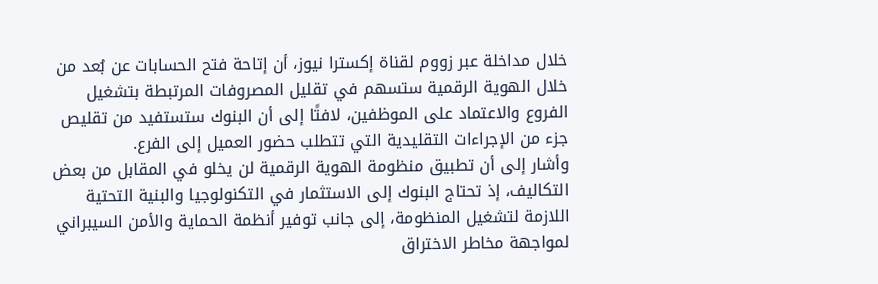خلال مداخلة عبر زووم لقناة إكسترا نيوز، أن إتاحة فتح الحسابات عن بُعد من خلال الهوية الرقمية ستسهم في تقليل المصروفات المرتبطة بتشغيل الفروع والاعتماد على الموظفين، لافتًا إلى أن البنوك ستستفيد من تقليص جزء من الإجراءات التقليدية التي تتطلب حضور العميل إلى الفرع.
وأشار إلى أن تطبيق منظومة الهوية الرقمية لن يخلو في المقابل من بعض التكاليف، إذ تحتاج البنوك إلى الاستثمار في التكنولوجيا والبنية التحتية اللازمة لتشغيل المنظومة، إلى جانب توفير أنظمة الحماية والأمن السيبراني لمواجهة مخاطر الاختراق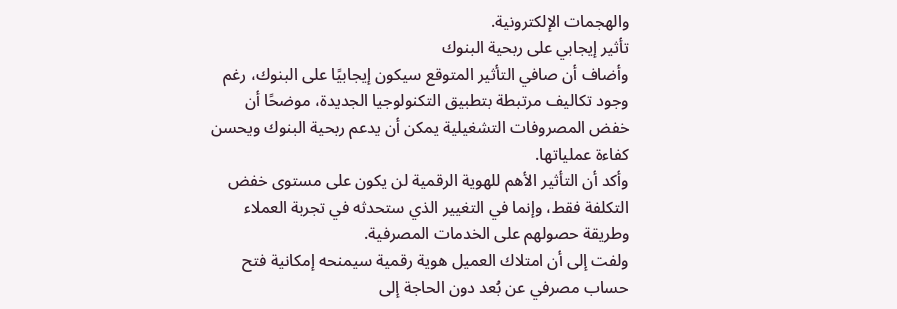والهجمات الإلكترونية.
تأثير إيجابي على ربحية البنوك
وأضاف أن صافي التأثير المتوقع سيكون إيجابيًا على البنوك، رغم وجود تكاليف مرتبطة بتطبيق التكنولوجيا الجديدة، موضحًا أن خفض المصروفات التشغيلية يمكن أن يدعم ربحية البنوك ويحسن كفاءة عملياتها.
وأكد أن التأثير الأهم للهوية الرقمية لن يكون على مستوى خفض التكلفة فقط، وإنما في التغيير الذي ستحدثه في تجربة العملاء وطريقة حصولهم على الخدمات المصرفية.
ولفت إلى أن امتلاك العميل هوية رقمية سيمنحه إمكانية فتح حساب مصرفي عن بُعد دون الحاجة إلى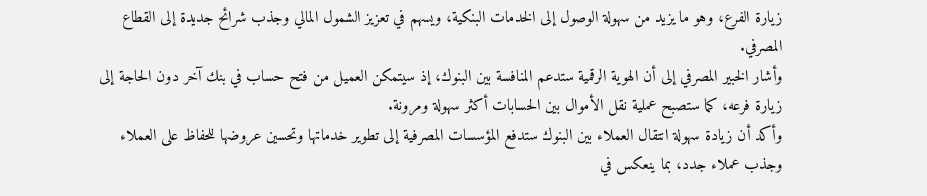زيارة الفرع، وهو ما يزيد من سهولة الوصول إلى الخدمات البنكية، ويسهم في تعزيز الشمول المالي وجذب شرائح جديدة إلى القطاع المصرفي.
وأشار الخبير المصرفي إلى أن الهوية الرقمية ستدعم المنافسة بين البنوك، إذ سيتمكن العميل من فتح حساب في بنك آخر دون الحاجة إلى زيارة فرعه، كما ستصبح عملية نقل الأموال بين الحسابات أكثر سهولة ومرونة.
وأكد أن زيادة سهولة انتقال العملاء بين البنوك ستدفع المؤسسات المصرفية إلى تطوير خدماتها وتحسين عروضها للحفاظ على العملاء وجذب عملاء جدد، بما ينعكس في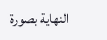النهاية بصورة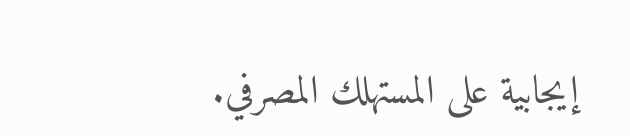إيجابية على المستهلك المصرفي.